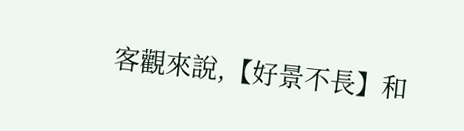客觀來說,【好景不長】和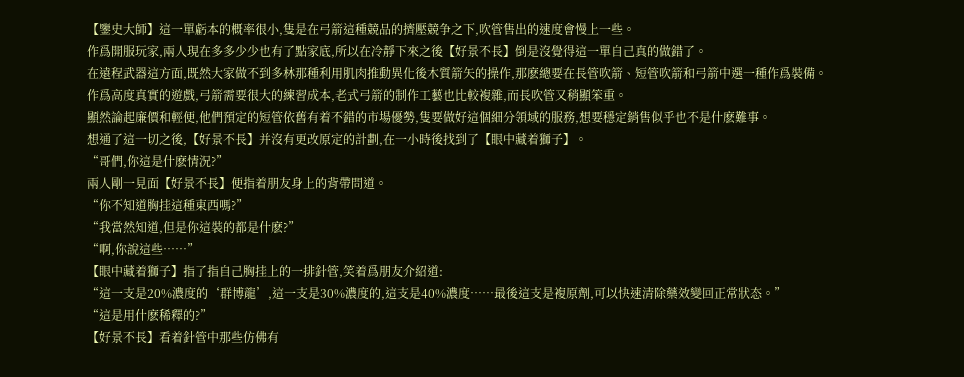【鑒史大師】這一單虧本的概率很小,隻是在弓箭這種競品的擠壓競争之下,吹管售出的速度會慢上一些。
作爲開服玩家,兩人現在多多少少也有了點家底,所以在冷靜下來之後【好景不長】倒是沒覺得這一單自己真的做錯了。
在遠程武器這方面,既然大家做不到多林那種利用肌肉推動異化後木質箭矢的操作,那麽總要在長管吹箭、短管吹箭和弓箭中選一種作爲裝備。
作爲高度真實的遊戲,弓箭需要很大的練習成本,老式弓箭的制作工藝也比較複雜,而長吹管又稍顯笨重。
顯然論起廉價和輕便,他們預定的短管依舊有着不錯的市場優勢,隻要做好這個細分領域的服務,想要穩定銷售似乎也不是什麽難事。
想通了這一切之後,【好景不長】并沒有更改原定的計劃,在一小時後找到了【眼中藏着獅子】。
“哥們,你這是什麽情況?”
兩人剛一見面【好景不長】便指着朋友身上的背帶問道。
“你不知道胸挂這種東西嗎?”
“我當然知道,但是你這裝的都是什麽?”
“啊,你說這些……”
【眼中藏着獅子】指了指自己胸挂上的一排針管,笑着爲朋友介紹道:
“這一支是20%濃度的‘群博龍’,這一支是30%濃度的,這支是40%濃度……最後這支是複原劑,可以快速清除藥效變回正常狀态。”
“這是用什麽稀釋的?”
【好景不長】看着針管中那些仿佛有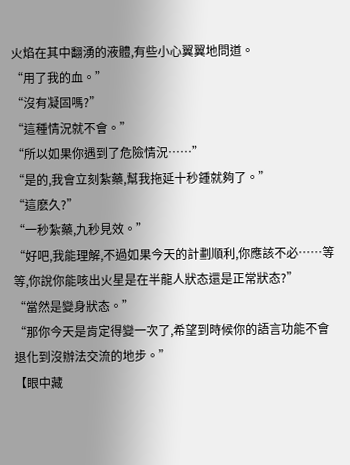火焰在其中翻湧的液體,有些小心翼翼地問道。
“用了我的血。”
“沒有凝固嗎?”
“這種情況就不會。”
“所以如果你遇到了危險情況……”
“是的,我會立刻紮藥,幫我拖延十秒鍾就夠了。”
“這麽久?”
“一秒紮藥,九秒見效。”
“好吧,我能理解,不過如果今天的計劃順利,你應該不必……等等,你說你能咳出火星是在半龍人狀态還是正常狀态?”
“當然是變身狀态。”
“那你今天是肯定得變一次了,希望到時候你的語言功能不會退化到沒辦法交流的地步。”
【眼中藏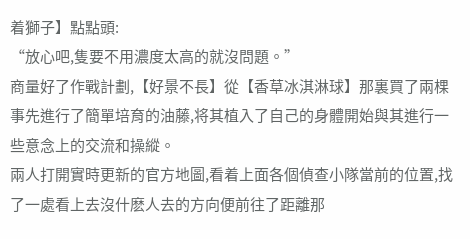着獅子】點點頭:
“放心吧,隻要不用濃度太高的就沒問題。”
商量好了作戰計劃,【好景不長】從【香草冰淇淋球】那裏買了兩棵事先進行了簡單培育的油藤,将其植入了自己的身體開始與其進行一些意念上的交流和操縱。
兩人打開實時更新的官方地圖,看着上面各個偵查小隊當前的位置,找了一處看上去沒什麽人去的方向便前往了距離那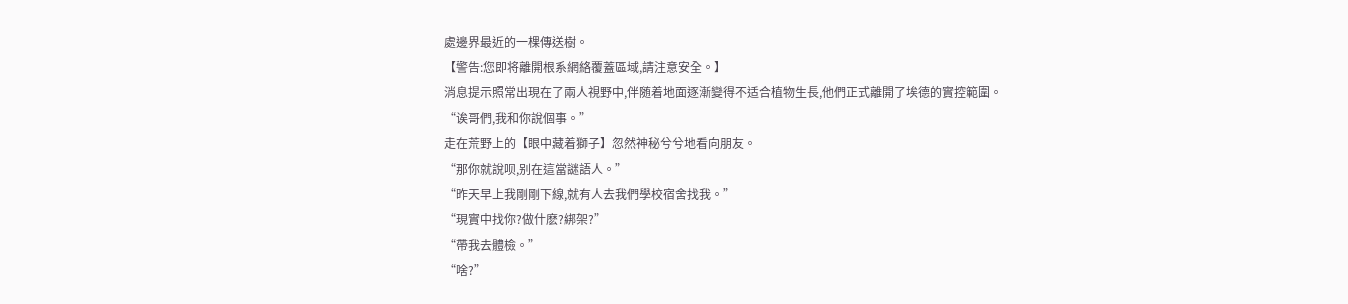處邊界最近的一棵傳送樹。
【警告:您即将離開根系網絡覆蓋區域,請注意安全。】
消息提示照常出現在了兩人視野中,伴随着地面逐漸變得不适合植物生長,他們正式離開了埃德的實控範圍。
“诶哥們,我和你說個事。”
走在荒野上的【眼中藏着獅子】忽然神秘兮兮地看向朋友。
“那你就說呗,别在這當謎語人。”
“昨天早上我剛剛下線,就有人去我們學校宿舍找我。”
“現實中找你?做什麽?綁架?”
“帶我去體檢。”
“啥?”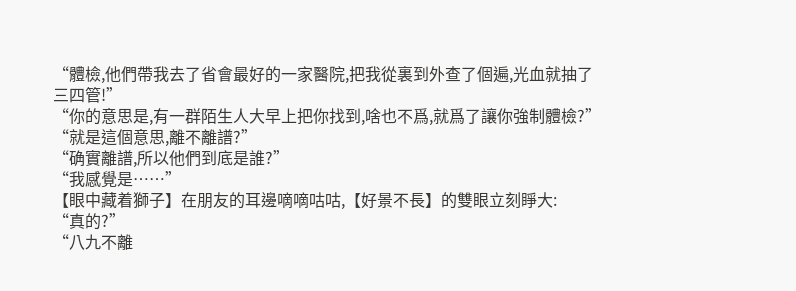“體檢,他們帶我去了省會最好的一家醫院,把我從裏到外查了個遍,光血就抽了三四管!”
“你的意思是,有一群陌生人大早上把你找到,啥也不爲,就爲了讓你強制體檢?”
“就是這個意思,離不離譜?”
“确實離譜,所以他們到底是誰?”
“我感覺是……”
【眼中藏着獅子】在朋友的耳邊嘀嘀咕咕,【好景不長】的雙眼立刻睜大:
“真的?”
“八九不離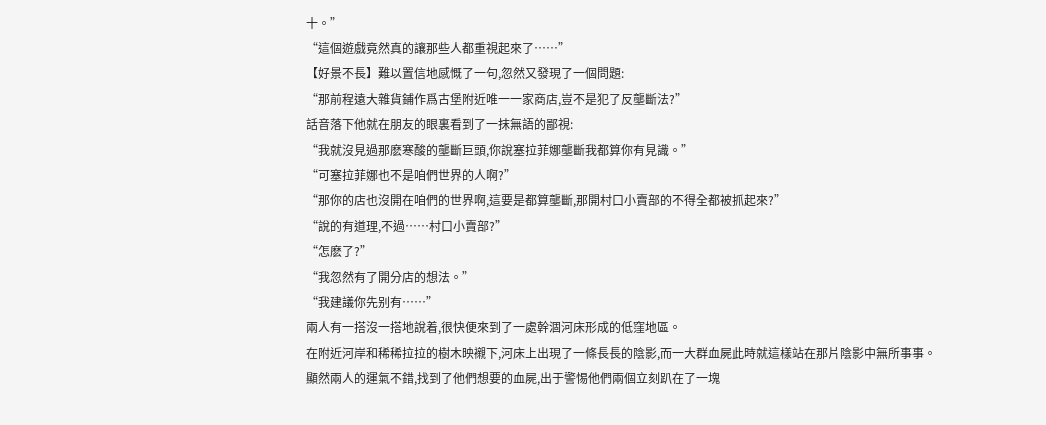十。”
“這個遊戲竟然真的讓那些人都重視起來了……”
【好景不長】難以置信地感慨了一句,忽然又發現了一個問題:
“那前程遠大雜貨鋪作爲古堡附近唯一一家商店,豈不是犯了反壟斷法?”
話音落下他就在朋友的眼裏看到了一抹無語的鄙視:
“我就沒見過那麽寒酸的壟斷巨頭,你說塞拉菲娜壟斷我都算你有見識。”
“可塞拉菲娜也不是咱們世界的人啊?”
“那你的店也沒開在咱們的世界啊,這要是都算壟斷,那開村口小賣部的不得全都被抓起來?”
“說的有道理,不過……村口小賣部?”
“怎麽了?”
“我忽然有了開分店的想法。”
“我建議你先别有……”
兩人有一搭沒一搭地說着,很快便來到了一處幹涸河床形成的低窪地區。
在附近河岸和稀稀拉拉的樹木映襯下,河床上出現了一條長長的陰影,而一大群血屍此時就這樣站在那片陰影中無所事事。
顯然兩人的運氣不錯,找到了他們想要的血屍,出于警惕他們兩個立刻趴在了一塊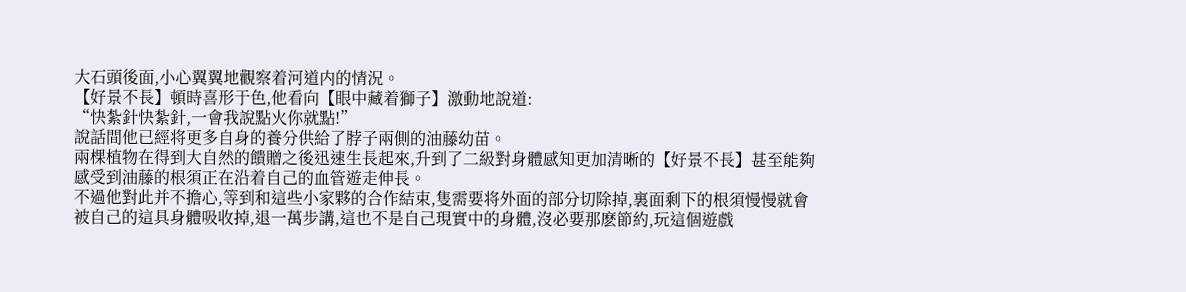大石頭後面,小心翼翼地觀察着河道内的情況。
【好景不長】頓時喜形于色,他看向【眼中藏着獅子】激動地說道:
“快紮針快紮針,一會我說點火你就點!”
說話間他已經将更多自身的養分供給了脖子兩側的油藤幼苗。
兩棵植物在得到大自然的饋贈之後迅速生長起來,升到了二級對身體感知更加清晰的【好景不長】甚至能夠感受到油藤的根須正在沿着自己的血管遊走伸長。
不過他對此并不擔心,等到和這些小家夥的合作結束,隻需要将外面的部分切除掉,裏面剩下的根須慢慢就會被自己的這具身體吸收掉,退一萬步講,這也不是自己現實中的身體,沒必要那麽節約,玩這個遊戲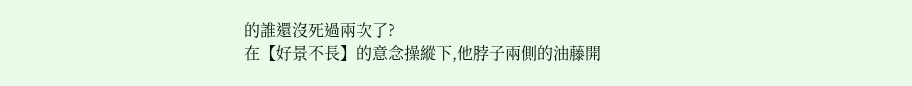的誰還沒死過兩次了?
在【好景不長】的意念操縱下,他脖子兩側的油藤開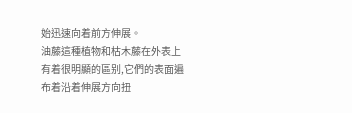始迅速向着前方伸展。
油藤這種植物和枯木藤在外表上有着很明顯的區别,它們的表面遍布着沿着伸展方向扭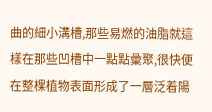曲的細小溝槽,那些易燃的油脂就這樣在那些凹槽中一點點彙聚,很快便在整棵植物表面形成了一層泛着陽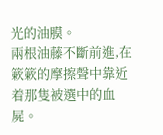光的油膜。
兩根油藤不斷前進,在簌簌的摩擦聲中靠近着那隻被選中的血屍。